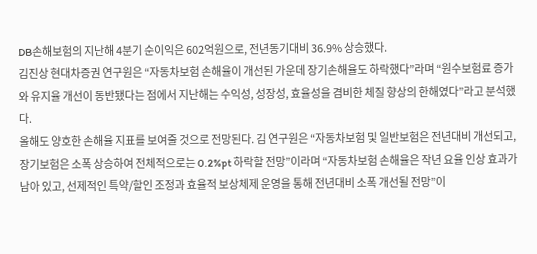DB손해보험의 지난해 4분기 순이익은 602억원으로, 전년동기대비 36.9% 상승했다.
김진상 현대차증권 연구원은 “자동차보험 손해율이 개선된 가운데 장기손해율도 하락했다”라며 “원수보험료 증가와 유지율 개선이 동반됐다는 점에서 지난해는 수익성, 성장성, 효율성을 겸비한 체질 향상의 한해였다”라고 분석했다.
올해도 양호한 손해율 지표를 보여줄 것으로 전망된다. 김 연구원은 “자동차보험 및 일반보험은 전년대비 개선되고, 장기보험은 소폭 상승하여 전체적으로는 0.2%pt 하락할 전망”이라며 “자동차보험 손해율은 작년 요율 인상 효과가 남아 있고, 선제적인 특약/할인 조정과 효율적 보상체제 운영을 통해 전년대비 소폭 개선될 전망”이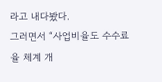라고 내다봤다.
그러면서 “사업비율도 수수료율 체계 개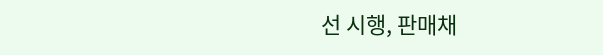선 시행, 판매채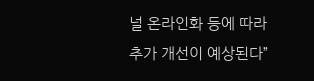널 온라인화 등에 따라 추가 개선이 예상된다”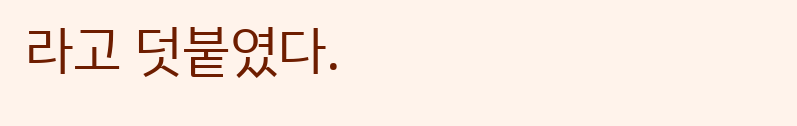라고 덧붙였다.